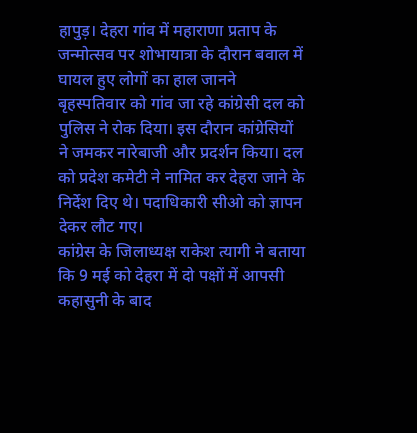हापुड़। देहरा गांव में महाराणा प्रताप के जन्मोत्सव पर शोभायात्रा के दौरान बवाल में घायल हुए लोगों का हाल जानने बृहस्पतिवार को गांव जा रहे कांग्रेसी दल को पुलिस ने रोक दिया। इस दौरान कांग्रेसियों ने जमकर नारेबाजी और प्रदर्शन किया। दल को प्रदेश कमेटी ने नामित कर देहरा जाने के निर्देश दिए थे। पदाधिकारी सीओ को ज्ञापन देकर लौट गए।
कांग्रेस के जिलाध्यक्ष राकेश त्यागी ने बताया कि 9 मई को देहरा में दो पक्षों में आपसी कहासुनी के बाद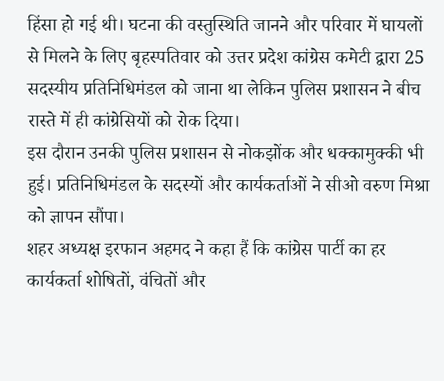हिंसा हो गई थी। घटना की वस्तुस्थिति जानने और परिवार में घायलों से मिलने के लिए बृहस्पतिवार को उत्तर प्रदेश कांग्रेस कमेटी द्वारा 25 सदस्यीय प्रतिनिधिमंडल को जाना था लेकिन पुलिस प्रशासन ने बीच रास्ते में ही कांग्रेसियों को रोक दिया।
इस दौरान उनकी पुलिस प्रशासन से नोकझोंक और धक्कामुक्की भी हुई। प्रतिनिधिमंडल के सदस्यों और कार्यकर्ताओं ने सीओ वरुण मिश्रा को ज्ञापन सौंपा।
शहर अध्यक्ष इरफान अहमद ने कहा हैं कि कांग्रेस पार्टी का हर कार्यकर्ता शोषितों, वंचितों और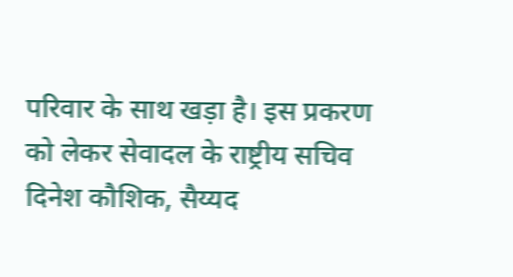परिवार के साथ खड़ा है। इस प्रकरण को लेकर सेवादल के राष्ट्रीय सचिव दिनेश कौशिक, सैय्यद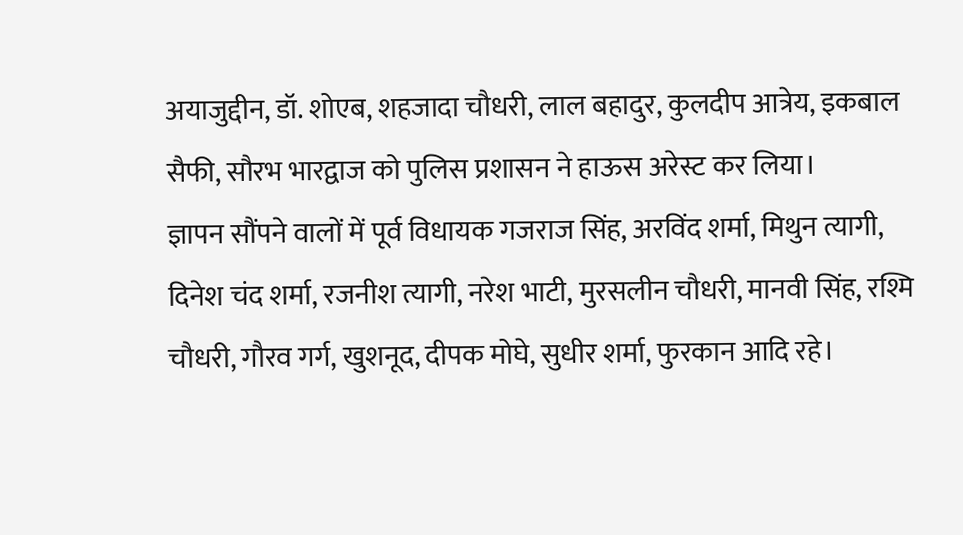अयाजुद्दीन, डॉ. शोएब, शहजादा चौधरी, लाल बहादुर, कुलदीप आत्रेय, इकबाल सैफी, सौरभ भारद्वाज को पुलिस प्रशासन ने हाऊस अरेस्ट कर लिया।
ज्ञापन सौंपने वालों में पूर्व विधायक गजराज सिंह, अरविंद शर्मा, मिथुन त्यागी, दिनेश चंद शर्मा, रजनीश त्यागी, नरेश भाटी, मुरसलीन चौधरी, मानवी सिंह, रश्मि चौधरी, गौरव गर्ग, खुशनूद, दीपक मोघे, सुधीर शर्मा, फुरकान आदि रहे।